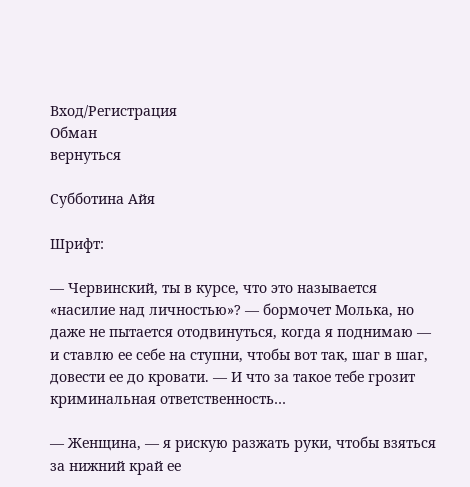Вход/Регистрация
Обман
вернуться

Субботина Айя

Шрифт:

— Червинский, ты в курсе, что это называется «насилие над личностью»? — бормочет Молька, но даже не пытается отодвинуться, когда я поднимаю — и ставлю ее себе на ступни, чтобы вот так, шаг в шаг, довести ее до кровати. — И что за такое тебе грозит криминальная ответственность…

— Женщина, — я рискую разжать руки, чтобы взяться за нижний край ее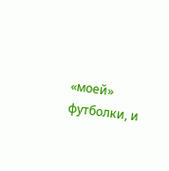«моей» футболки, и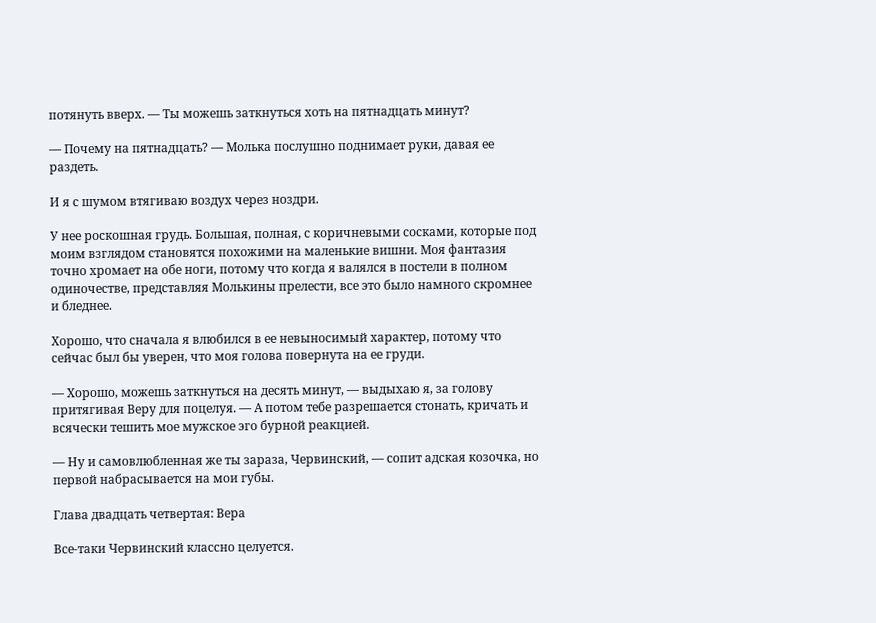потянуть вверх. — Ты можешь заткнуться хоть на пятнадцать минут?

— Почему на пятнадцать? — Молька послушно поднимает руки, давая ее раздеть.

И я с шумом втягиваю воздух через ноздри.

У нее роскошная грудь. Большая, полная, с коричневыми сосками, которые под моим взглядом становятся похожими на маленькие вишни. Моя фантазия точно хромает на обе ноги, потому что когда я валялся в постели в полном одиночестве, представляя Молькины прелести, все это было намного скромнее и бледнее.

Хорошо, что сначала я влюбился в ее невыносимый характер, потому что сейчас был бы уверен, что моя голова повернута на ее груди.

— Хорошо, можешь заткнуться на десять минут, — выдыхаю я, за голову притягивая Веру для поцелуя. — А потом тебе разрешается стонать, кричать и всячески тешить мое мужское эго бурной реакцией.

— Ну и самовлюбленная же ты зараза, Червинский, — сопит адская козочка, но первой набрасывается на мои губы.

Глава двадцать четвертая: Вера

Все-таки Червинский классно целуется.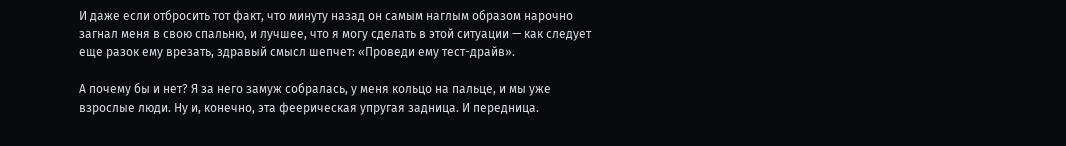И даже если отбросить тот факт, что минуту назад он самым наглым образом нарочно загнал меня в свою спальню, и лучшее, что я могу сделать в этой ситуации — как следует еще разок ему врезать, здравый смысл шепчет: «Проведи ему тест-драйв».

А почему бы и нет? Я за него замуж собралась, у меня кольцо на пальце, и мы уже взрослые люди. Ну и, конечно, эта феерическая упругая задница. И передница.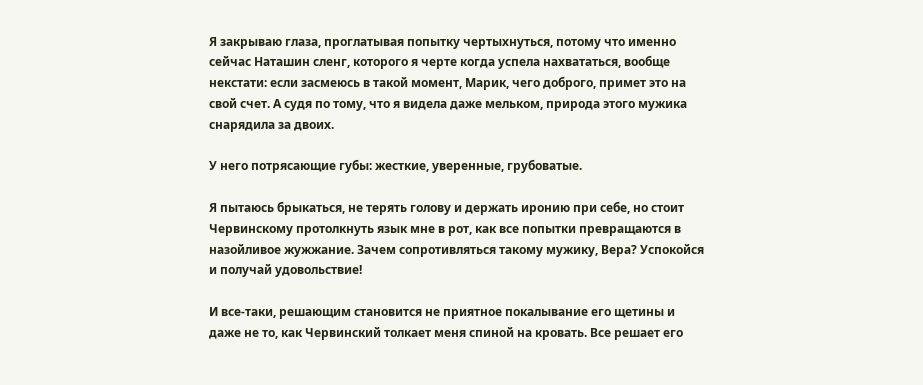Я закрываю глаза, проглатывая попытку чертыхнуться, потому что именно сейчас Наташин сленг, которого я черте когда успела нахвататься, вообще некстати: если засмеюсь в такой момент, Марик, чего доброго, примет это на свой счет. А судя по тому, что я видела даже мельком, природа этого мужика снарядила за двоих.

У него потрясающие губы: жесткие, уверенные, грубоватые.

Я пытаюсь брыкаться, не терять голову и держать иронию при себе, но стоит Червинскому протолкнуть язык мне в рот, как все попытки превращаются в назойливое жужжание. Зачем сопротивляться такому мужику, Вера? Успокойся и получай удовольствие!

И все-таки, решающим становится не приятное покалывание его щетины и даже не то, как Червинский толкает меня спиной на кровать. Все решает его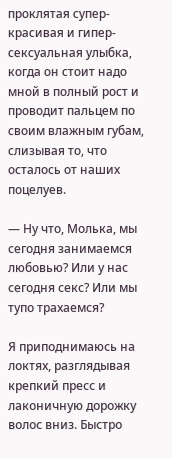проклятая супер-красивая и гипер-сексуальная улыбка, когда он стоит надо мной в полный рост и проводит пальцем по своим влажным губам, слизывая то, что осталось от наших поцелуев.

— Ну что, Молька, мы сегодня занимаемся любовью? Или у нас сегодня секс? Или мы тупо трахаемся?

Я приподнимаюсь на локтях, разглядывая крепкий пресс и лаконичную дорожку волос вниз. Быстро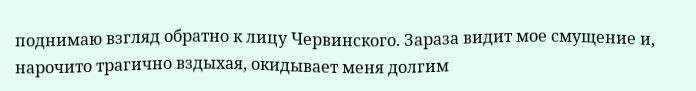поднимаю взгляд обратно к лицу Червинского. Зараза видит мое смущение и, нарочито трагично вздыхая, окидывает меня долгим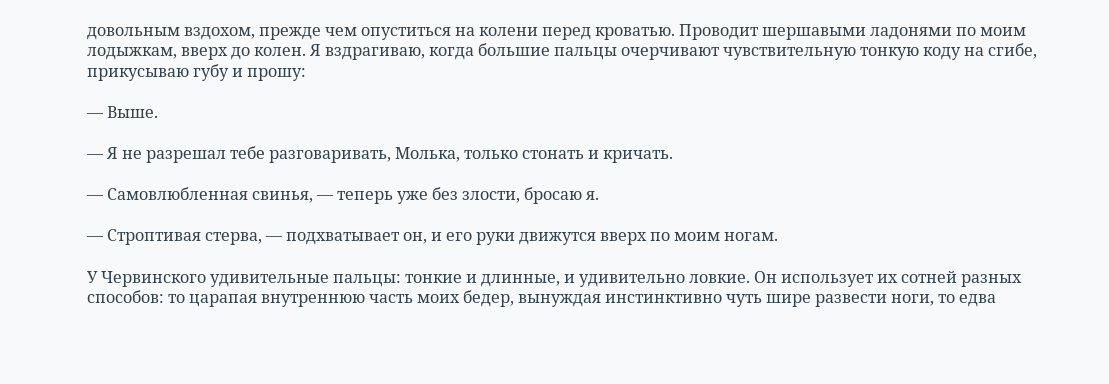довольным вздохом, прежде чем опуститься на колени перед кроватью. Проводит шершавыми ладонями по моим лодыжкам, вверх до колен. Я вздрагиваю, когда большие пальцы очерчивают чувствительную тонкую коду на сгибе, прикусываю губу и прошу:

— Выше.

— Я не разрешал тебе разговаривать, Молька, только стонать и кричать.

— Самовлюбленная свинья, — теперь уже без злости, бросаю я.

— Строптивая стерва, — подхватывает он, и его руки движутся вверх по моим ногам.

У Червинского удивительные пальцы: тонкие и длинные, и удивительно ловкие. Он использует их сотней разных способов: то царапая внутреннюю часть моих бедер, вынуждая инстинктивно чуть шире развести ноги, то едва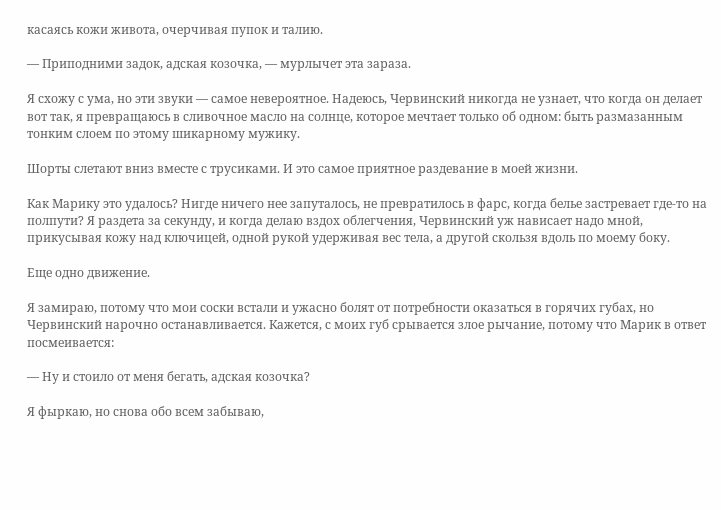касаясь кожи живота, очерчивая пупок и талию.

— Приподними задок, адская козочка, — мурлычет эта зараза.

Я схожу с ума, но эти звуки — самое невероятное. Надеюсь, Червинский никогда не узнает, что когда он делает вот так, я превращаюсь в сливочное масло на солнце, которое мечтает только об одном: быть размазанным тонким слоем по этому шикарному мужику.

Шорты слетают вниз вместе с трусиками. И это самое приятное раздевание в моей жизни.

Как Марику это удалось? Нигде ничего нее запуталось, не превратилось в фарс, когда белье застревает где-то на полпути? Я раздета за секунду, и когда делаю вздох облегчения, Червинский уж нависает надо мной, прикусывая кожу над ключицей, одной рукой удерживая вес тела, а другой скользя вдоль по моему боку.

Еще одно движение.

Я замираю, потому что мои соски встали и ужасно болят от потребности оказаться в горячих губах, но Червинский нарочно останавливается. Кажется, с моих губ срывается злое рычание, потому что Марик в ответ посмеивается:

— Ну и стоило от меня бегать, адская козочка?

Я фыркаю, но снова обо всем забываю,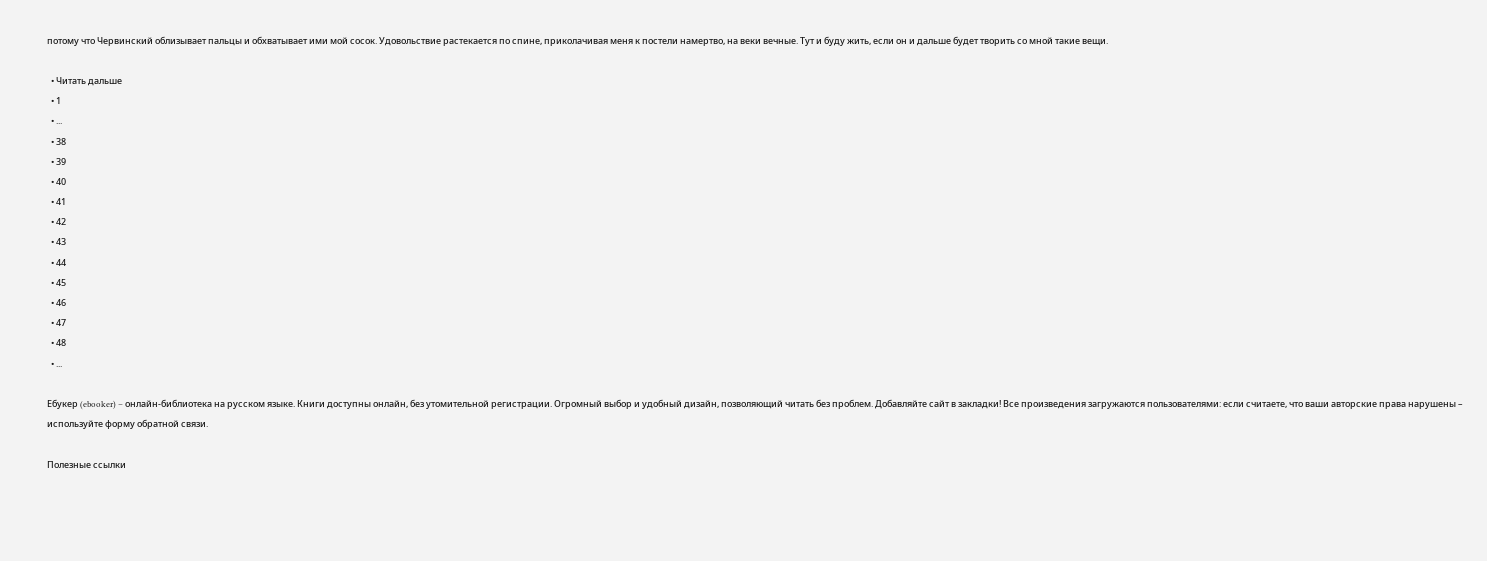потому что Червинский облизывает пальцы и обхватывает ими мой сосок. Удовольствие растекается по спине, приколачивая меня к постели намертво, на веки вечные. Тут и буду жить, если он и дальше будет творить со мной такие вещи.

  • Читать дальше
  • 1
  • ...
  • 38
  • 39
  • 40
  • 41
  • 42
  • 43
  • 44
  • 45
  • 46
  • 47
  • 48
  • ...

Ебукер (ebooker) – онлайн-библиотека на русском языке. Книги доступны онлайн, без утомительной регистрации. Огромный выбор и удобный дизайн, позволяющий читать без проблем. Добавляйте сайт в закладки! Все произведения загружаются пользователями: если считаете, что ваши авторские права нарушены – используйте форму обратной связи.

Полезные ссылки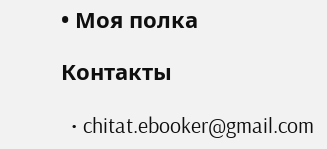• Моя полка

Контакты

  • chitat.ebooker@gmail.com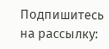Подпишитесь на рассылку: